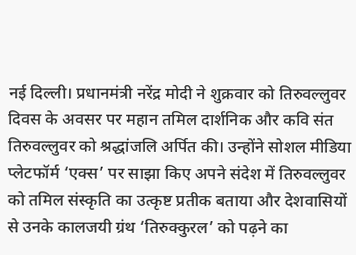नई दिल्ली। प्रधानमंत्री नरेंद्र मोदी ने शुक्रवार को तिरुवल्लुवर दिवस के अवसर पर महान तमिल दार्शनिक और कवि संत तिरुवल्लुवर को श्रद्धांजलि अर्पित की। उन्होंने सोशल मीडिया प्लेटफॉर्म ‘एक्स’ पर साझा किए अपने संदेश में तिरुवल्लुवर को तमिल संस्कृति का उत्कृष्ट प्रतीक बताया और देशवासियों से उनके कालजयी ग्रंथ ‘तिरुक्कुरल’ को पढ़ने का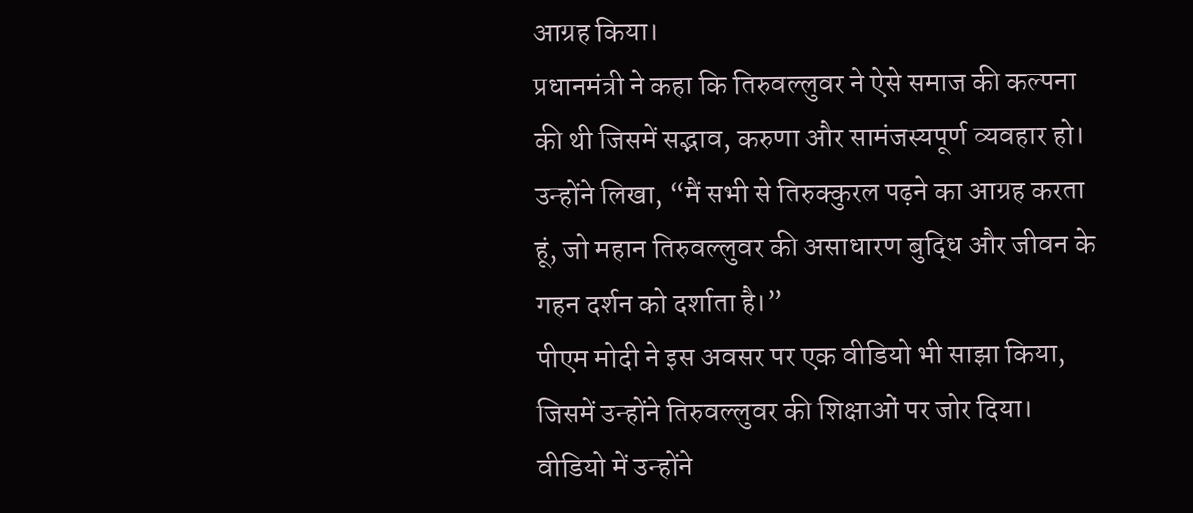आग्रह किया।
प्रधानमंत्री ने कहा कि तिरुवल्लुवर ने ऐसे समाज की कल्पना की थी जिसमें सद्भाव, करुणा और सामंजस्यपूर्ण व्यवहार हो। उन्होंने लिखा, “मैं सभी से तिरुक्कुरल पढ़ने का आग्रह करता हूं, जो महान तिरुवल्लुवर की असाधारण बुद्धि और जीवन के गहन दर्शन को दर्शाता है।”
पीएम मोदी ने इस अवसर पर एक वीडियो भी साझा किया, जिसमें उन्होंने तिरुवल्लुवर की शिक्षाओं पर जोर दिया। वीडियो में उन्होंने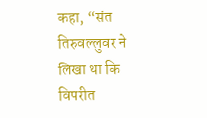कहा, “संत तिरुवल्लुवर ने लिखा था कि विपरीत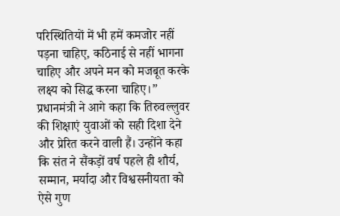परिस्थितियों में भी हमें कमजोर नहीं पड़ना चाहिए, कठिनाई से नहीं भागना चाहिए और अपने मन को मजबूत करके लक्ष्य को सिद्ध करना चाहिए।”
प्रधानमंत्री ने आगे कहा कि तिरुवल्लुवर की शिक्षाएं युवाओं को सही दिशा देने और प्रेरित करने वाली हैं। उन्होंने कहा कि संत ने सैंकड़ों वर्ष पहले ही शौर्य, सम्मान, मर्यादा और विश्वसनीयता को ऐसे गुण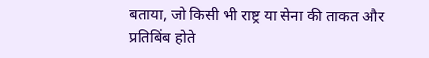बताया, जो किसी भी राष्ट्र या सेना की ताकत और प्रतिबिंब होते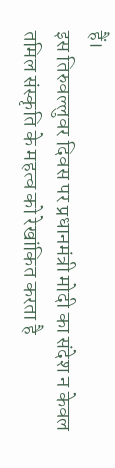हैं।
इस तिरुवल्लुवर दिवस पर प्रधानमंत्री मोदी का संदेश न केवल तमिल संस्कृति के महत्व को रेखांकित करता है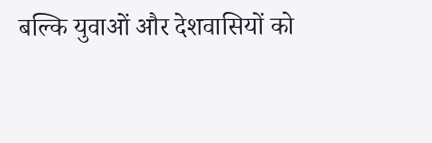बल्कि युवाओं और देशवासियों को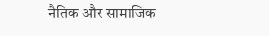नैतिक और सामाजिक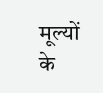मूल्यों के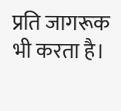प्रति जागरूक भी करता है।